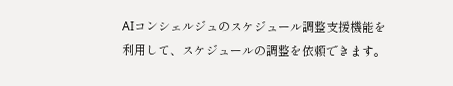AIコンシェルジュのスケジュール調整支援機能を利用して、スケジュールの調整を依頼できます。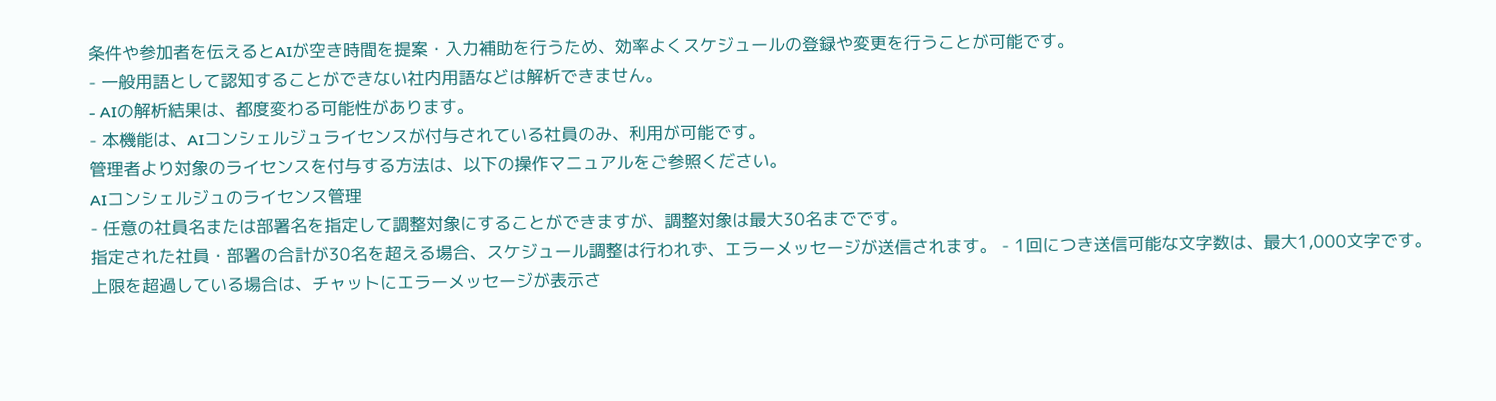条件や参加者を伝えるとAIが空き時間を提案・入力補助を行うため、効率よくスケジュールの登録や変更を行うことが可能です。
- 一般用語として認知することができない社内用語などは解析できません。
- AIの解析結果は、都度変わる可能性があります。
- 本機能は、AIコンシェルジュライセンスが付与されている社員のみ、利用が可能です。
管理者より対象のライセンスを付与する方法は、以下の操作マニュアルをご参照ください。
AIコンシェルジュのライセンス管理
- 任意の社員名または部署名を指定して調整対象にすることができますが、調整対象は最大30名までです。
指定された社員・部署の合計が30名を超える場合、スケジュール調整は行われず、エラーメッセージが送信されます。 - 1回につき送信可能な文字数は、最大1,000文字です。
上限を超過している場合は、チャットにエラーメッセージが表示さ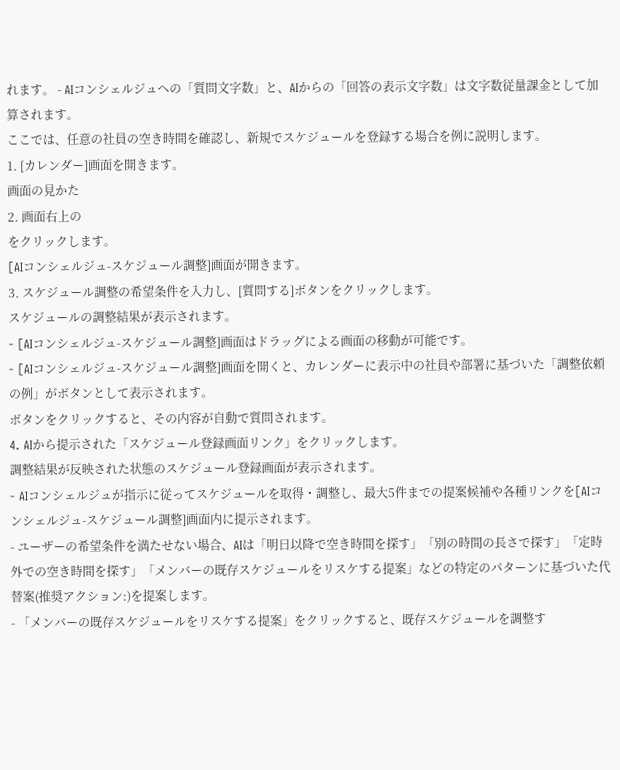れます。 - AIコンシェルジュへの「質問文字数」と、AIからの「回答の表示文字数」は文字数従量課金として加算されます。
ここでは、任意の社員の空き時間を確認し、新規でスケジュールを登録する場合を例に説明します。
1. [カレンダー]画面を開きます。
画面の見かた
2. 画面右上の
をクリックします。
[AIコンシェルジュ-スケジュール調整]画面が開きます。
3. スケジュール調整の希望条件を入力し、[質問する]ボタンをクリックします。
スケジュールの調整結果が表示されます。
- [AIコンシェルジュ-スケジュール調整]画面はドラッグによる画面の移動が可能です。
- [AIコンシェルジュ-スケジュール調整]画面を開くと、カレンダーに表示中の社員や部署に基づいた「調整依頼の例」がボタンとして表示されます。
ボタンをクリックすると、その内容が自動で質問されます。
4. AIから提示された「スケジュール登録画面リンク」をクリックします。
調整結果が反映された状態のスケジュール登録画面が表示されます。
- AIコンシェルジュが指示に従ってスケジュールを取得・調整し、最大5件までの提案候補や各種リンクを[AIコンシェルジュ-スケジュール調整]画面内に提示されます。
- ユーザーの希望条件を満たせない場合、AIは「明日以降で空き時間を探す」「別の時間の長さで探す」「定時外での空き時間を探す」「メンバーの既存スケジュールをリスケする提案」などの特定のパターンに基づいた代替案(推奨アクション:)を提案します。
- 「メンバーの既存スケジュールをリスケする提案」をクリックすると、既存スケジュールを調整す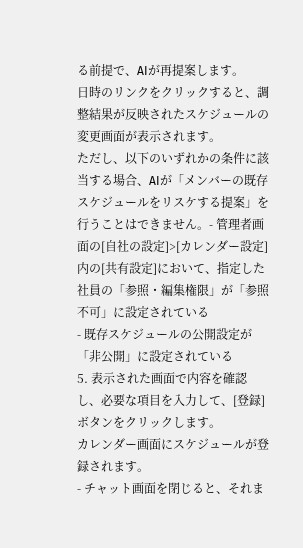る前提で、AIが再提案します。
日時のリンクをクリックすると、調整結果が反映されたスケジュールの変更画面が表示されます。
ただし、以下のいずれかの条件に該当する場合、AIが「メンバーの既存スケジュールをリスケする提案」を行うことはできません。- 管理者画面の[自社の設定]>[カレンダー設定]内の[共有設定]において、指定した社員の「参照・編集権限」が「参照不可」に設定されている
- 既存スケジュールの公開設定が「非公開」に設定されている
5. 表示された画面で内容を確認し、必要な項目を入力して、[登録]ボタンをクリックします。
カレンダー画面にスケジュールが登録されます。
- チャット画面を閉じると、それま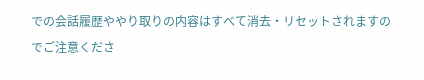での会話履歴ややり取りの内容はすべて消去・リセットされますのでご注意くださ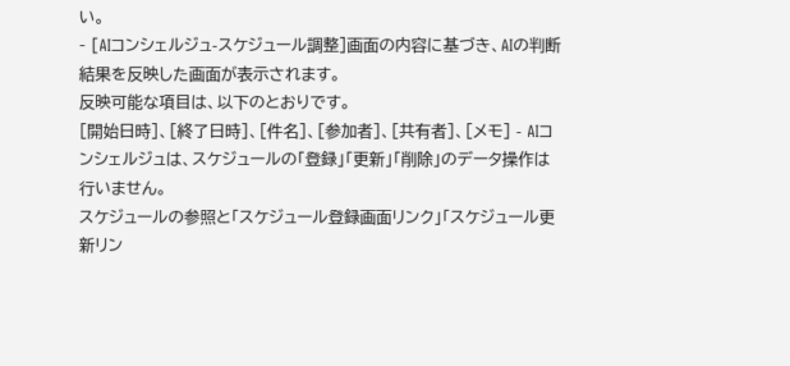い。
- [AIコンシェルジュ-スケジュール調整]画面の内容に基づき、AIの判断結果を反映した画面が表示されます。
反映可能な項目は、以下のとおりです。
[開始日時]、[終了日時]、[件名]、[参加者]、[共有者]、[メモ] - AIコンシェルジュは、スケジュールの「登録」「更新」「削除」のデータ操作は行いません。
スケジュールの参照と「スケジュール登録画面リンク」「スケジュール更新リン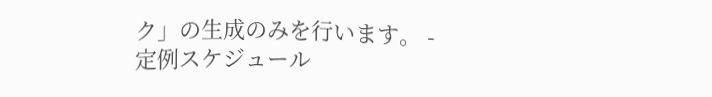ク」の生成のみを行います。 - 定例スケジュール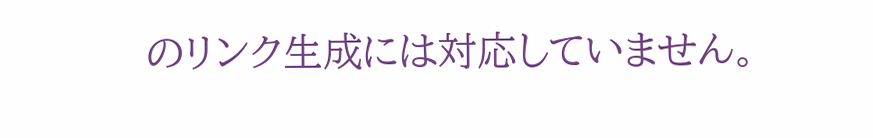のリンク生成には対応していません。